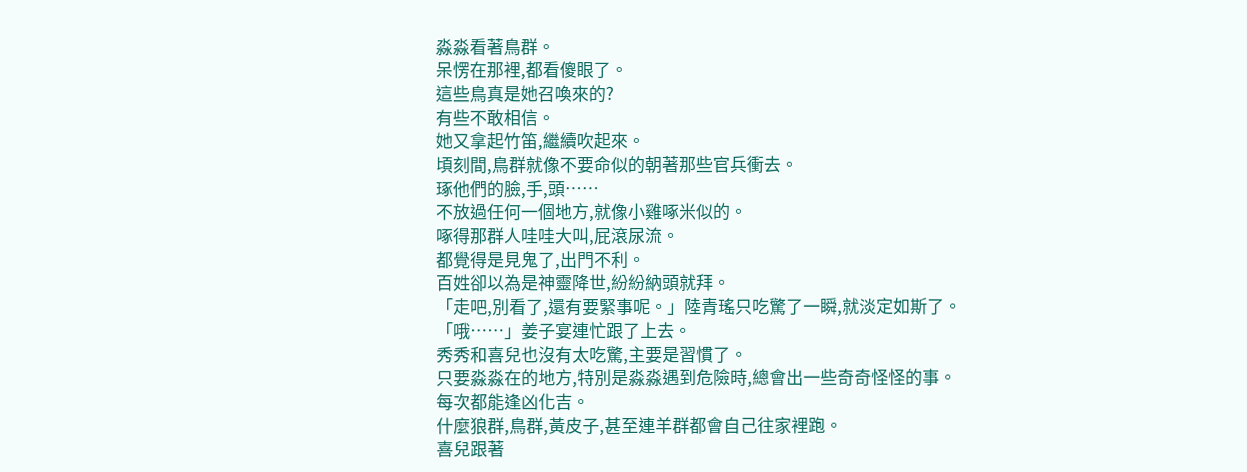淼淼看著鳥群。
呆愣在那裡,都看傻眼了。
這些鳥真是她召喚來的?
有些不敢相信。
她又拿起竹笛,繼續吹起來。
頃刻間,鳥群就像不要命似的朝著那些官兵衝去。
琢他們的臉,手,頭……
不放過任何一個地方,就像小雞啄米似的。
啄得那群人哇哇大叫,屁滾尿流。
都覺得是見鬼了,出門不利。
百姓卻以為是神靈降世,紛紛納頭就拜。
「走吧,別看了,還有要緊事呢。」陸青瑤只吃驚了一瞬,就淡定如斯了。
「哦……」姜子宴連忙跟了上去。
秀秀和喜兒也沒有太吃驚,主要是習慣了。
只要淼淼在的地方,特別是淼淼遇到危險時,總會出一些奇奇怪怪的事。
每次都能逢凶化吉。
什麼狼群,鳥群,黃皮子,甚至連羊群都會自己往家裡跑。
喜兒跟著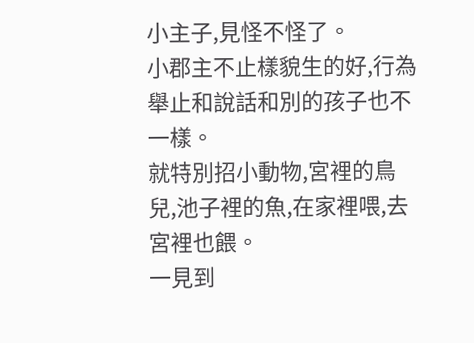小主子,見怪不怪了。
小郡主不止樣貌生的好,行為舉止和說話和別的孩子也不一樣。
就特別招小動物,宮裡的鳥兒,池子裡的魚,在家裡喂,去宮裡也餵。
一見到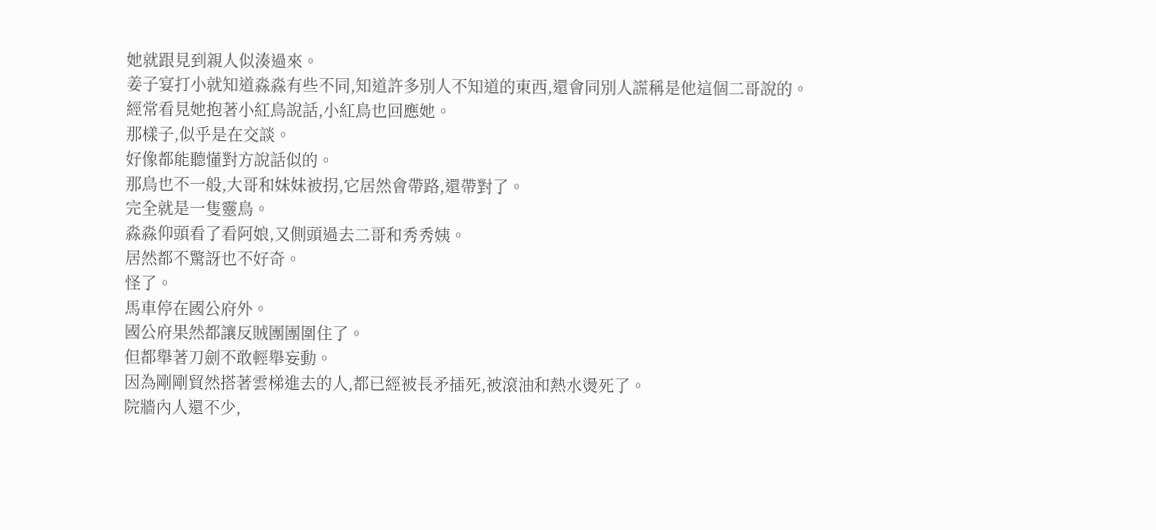她就跟見到親人似湊過來。
姜子宴打小就知道淼淼有些不同,知道許多別人不知道的東西,還會同別人謊稱是他這個二哥說的。
經常看見她抱著小紅鳥說話,小紅鳥也回應她。
那樣子,似乎是在交談。
好像都能聽懂對方說話似的。
那鳥也不一般,大哥和妹妹被拐,它居然會帶路,還帶對了。
完全就是一隻靈鳥。
淼淼仰頭看了看阿娘,又側頭過去二哥和秀秀姨。
居然都不驚訝也不好奇。
怪了。
馬車停在國公府外。
國公府果然都讓反賊團團圍住了。
但都舉著刀劍不敢輕舉妄動。
因為剛剛貿然搭著雲梯進去的人,都已經被長矛插死,被滾油和熱水燙死了。
院牆內人還不少,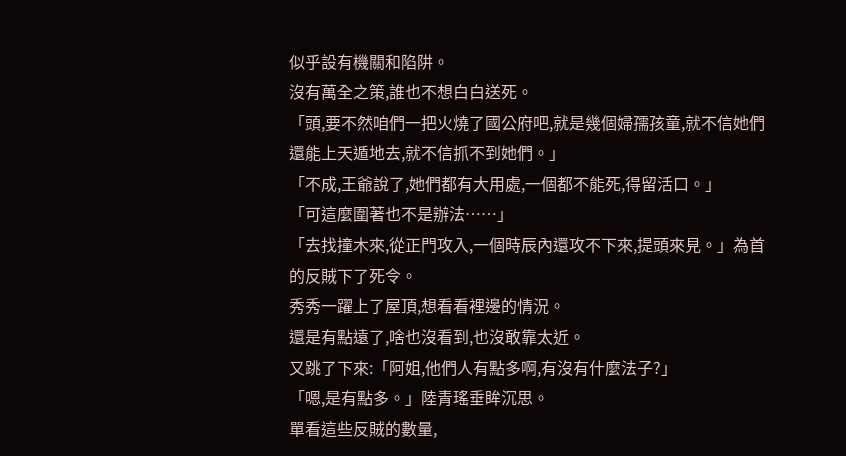似乎設有機關和陷阱。
沒有萬全之策,誰也不想白白送死。
「頭,要不然咱們一把火燒了國公府吧,就是幾個婦孺孩童,就不信她們還能上天遁地去,就不信抓不到她們。」
「不成,王爺說了,她們都有大用處,一個都不能死,得留活口。」
「可這麼圍著也不是辦法……」
「去找撞木來,從正門攻入,一個時辰內還攻不下來,提頭來見。」為首的反賊下了死令。
秀秀一躍上了屋頂,想看看裡邊的情況。
還是有點遠了,啥也沒看到,也沒敢靠太近。
又跳了下來:「阿姐,他們人有點多啊,有沒有什麼法子?」
「嗯,是有點多。」陸青瑤垂眸沉思。
單看這些反賊的數量,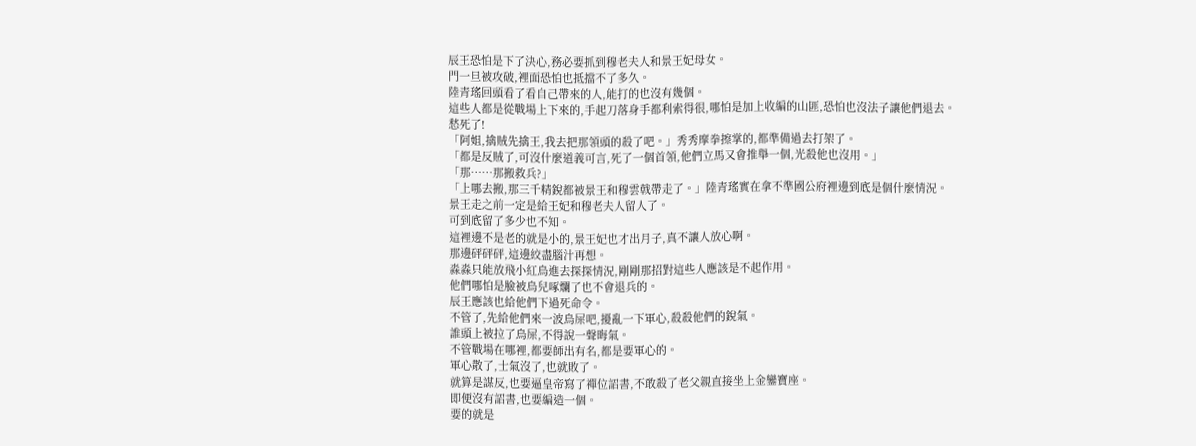辰王恐怕是下了決心,務必要抓到穆老夫人和景王妃母女。
門一旦被攻破,裡面恐怕也抵擋不了多久。
陸青瑤回頭看了看自己帶來的人,能打的也沒有幾個。
這些人都是從戰場上下來的,手起刀落身手都利索得很,哪怕是加上收編的山匪,恐怕也沒法子讓他們退去。
愁死了!
「阿姐,擒賊先擒王,我去把那領頭的殺了吧。」秀秀摩拳擦掌的,都準備過去打架了。
「都是反賊了,可沒什麼道義可言,死了一個首領,他們立馬又會推舉一個,光殺他也沒用。」
「那……那搬救兵?」
「上哪去搬,那三千精銳都被景王和穆雲戟帶走了。」陸青瑤實在拿不準國公府裡邊到底是個什麼情況。
景王走之前一定是給王妃和穆老夫人留人了。
可到底留了多少也不知。
這裡邊不是老的就是小的,景王妃也才出月子,真不讓人放心啊。
那邊砰砰砰,這邊絞盡腦汁再想。
淼淼只能放飛小紅鳥進去探探情況,剛剛那招對這些人應該是不起作用。
他們哪怕是臉被鳥兒啄爛了也不會退兵的。
辰王應該也給他們下過死命令。
不管了,先給他們來一波鳥屎吧,擾亂一下軍心,殺殺他們的銳氣。
誰頭上被拉了鳥屎,不得說一聲晦氣。
不管戰場在哪裡,都要師出有名,都是要軍心的。
軍心散了,士氣沒了,也就敗了。
就算是謀反,也要逼皇帝寫了禪位詔書,不敢殺了老父親直接坐上金鑾寶座。
即便沒有詔書,也要編造一個。
要的就是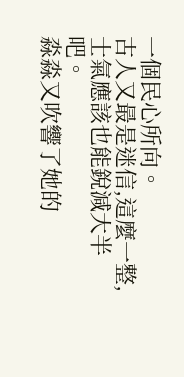一個民心所向。
古人又最是迷信,這麼一整,士氣應該也能銳減大半吧。
淼淼又吹響了她的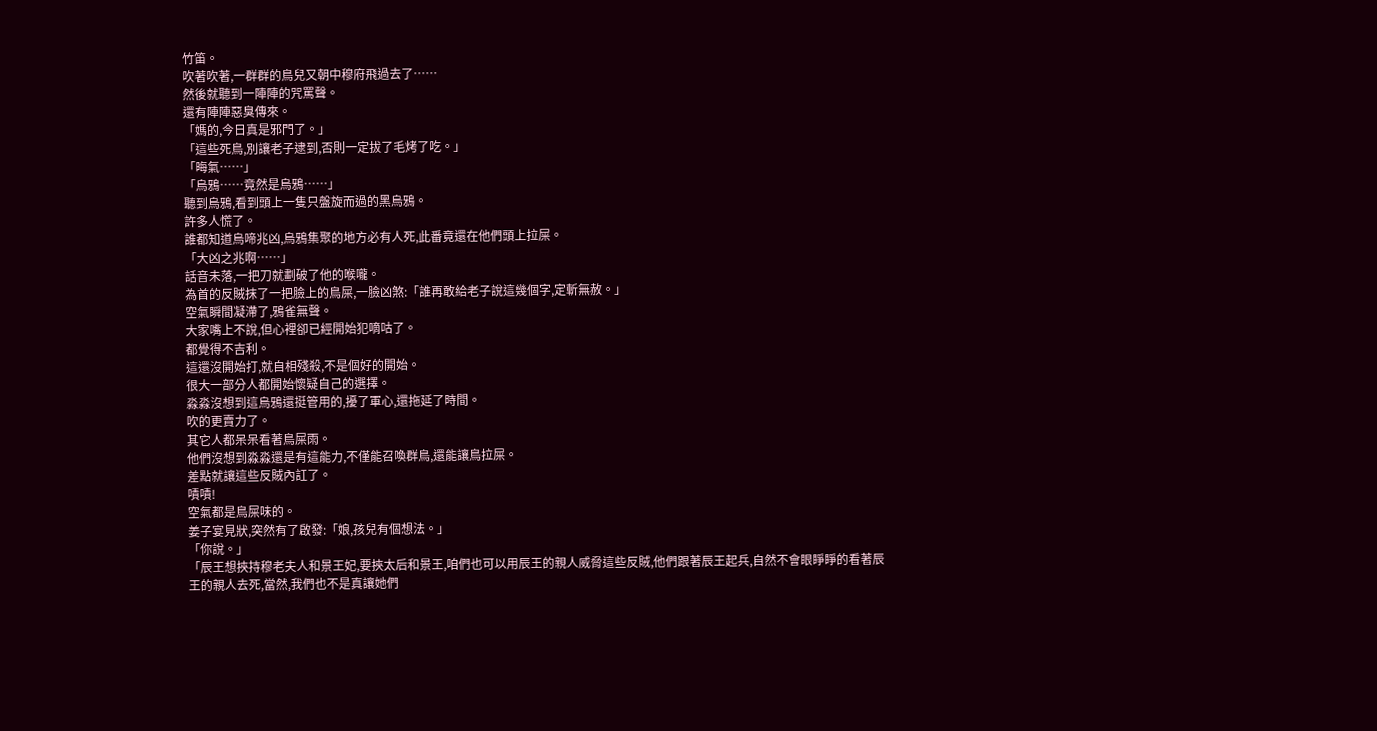竹笛。
吹著吹著,一群群的鳥兒又朝中穆府飛過去了……
然後就聽到一陣陣的咒罵聲。
還有陣陣惡臭傳來。
「媽的,今日真是邪門了。」
「這些死鳥,別讓老子逮到,否則一定拔了毛烤了吃。」
「晦氣……」
「烏鴉……竟然是烏鴉……」
聽到烏鴉,看到頭上一隻只盤旋而過的黑烏鴉。
許多人慌了。
誰都知道烏啼兆凶,烏鴉集聚的地方必有人死,此番竟還在他們頭上拉屎。
「大凶之兆啊……」
話音未落,一把刀就劃破了他的喉嚨。
為首的反賊抹了一把臉上的鳥屎,一臉凶煞:「誰再敢給老子說這幾個字,定斬無赦。」
空氣瞬間凝滯了,鴉雀無聲。
大家嘴上不說,但心裡卻已經開始犯嘀咕了。
都覺得不吉利。
這還沒開始打,就自相殘殺,不是個好的開始。
很大一部分人都開始懷疑自己的選擇。
淼淼沒想到這烏鴉還挺管用的,擾了軍心,還拖延了時間。
吹的更賣力了。
其它人都呆呆看著鳥屎雨。
他們沒想到淼淼還是有這能力,不僅能召喚群鳥,還能讓鳥拉屎。
差點就讓這些反賊內訌了。
嘖嘖!
空氣都是鳥屎味的。
姜子宴見狀,突然有了啟發:「娘,孩兒有個想法。」
「你說。」
「辰王想挾持穆老夫人和景王妃,要挾太后和景王,咱們也可以用辰王的親人威脅這些反賊,他們跟著辰王起兵,自然不會眼睜睜的看著辰王的親人去死,當然,我們也不是真讓她們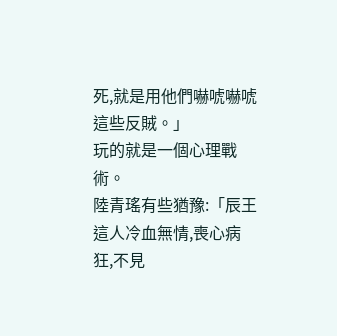死,就是用他們嚇唬嚇唬這些反賊。」
玩的就是一個心理戰術。
陸青瑤有些猶豫:「辰王這人冷血無情,喪心病狂,不見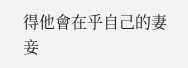得他會在乎自己的妻妾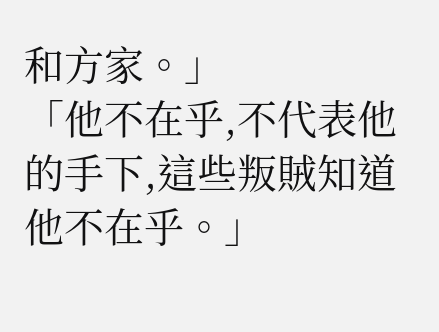和方家。」
「他不在乎,不代表他的手下,這些叛賊知道他不在乎。」